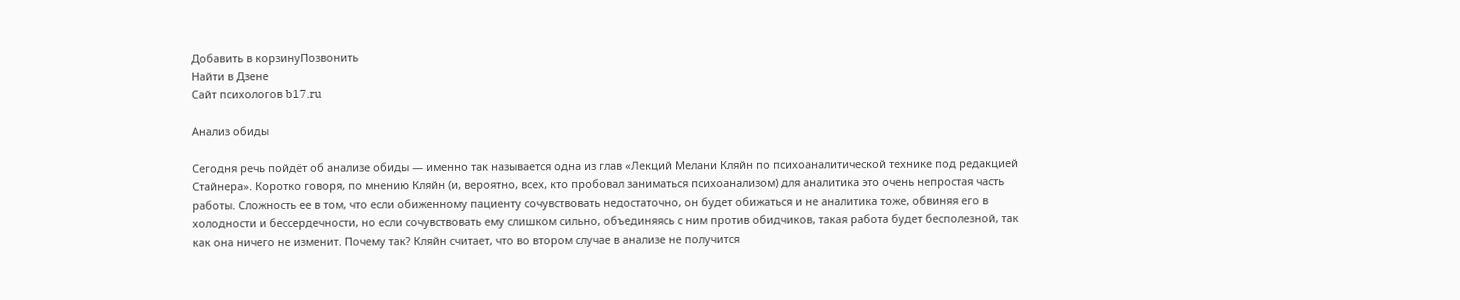Добавить в корзинуПозвонить
Найти в Дзене
Сайт психологов b17.ru

Анализ обиды

Сегодня речь пойдёт об анализе обиды — именно так называется одна из глав «Лекций Мелани Кляйн по психоаналитической технике под редакцией Стайнера». Коротко говоря, по мнению Кляйн (и, вероятно, всех, кто пробовал заниматься психоанализом) для аналитика это очень непростая часть работы. Сложность ее в том, что если обиженному пациенту сочувствовать недостаточно, он будет обижаться и не аналитика тоже, обвиняя его в холодности и бессердечности, но если сочувствовать ему слишком сильно, объединяясь с ним против обидчиков, такая работа будет бесполезной, так как она ничего не изменит. Почему так? Кляйн считает, что во втором случае в анализе не получится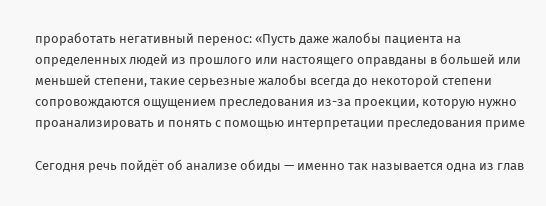проработать негативный перенос: «Пусть даже жалобы пациента на определенных людей из прошлого или настоящего оправданы в большей или меньшей степени, такие серьезные жалобы всегда до некоторой степени сопровождаются ощущением преследования из-за проекции, которую нужно проанализировать и понять с помощью интерпретации преследования приме

Сегодня речь пойдёт об анализе обиды — именно так называется одна из глав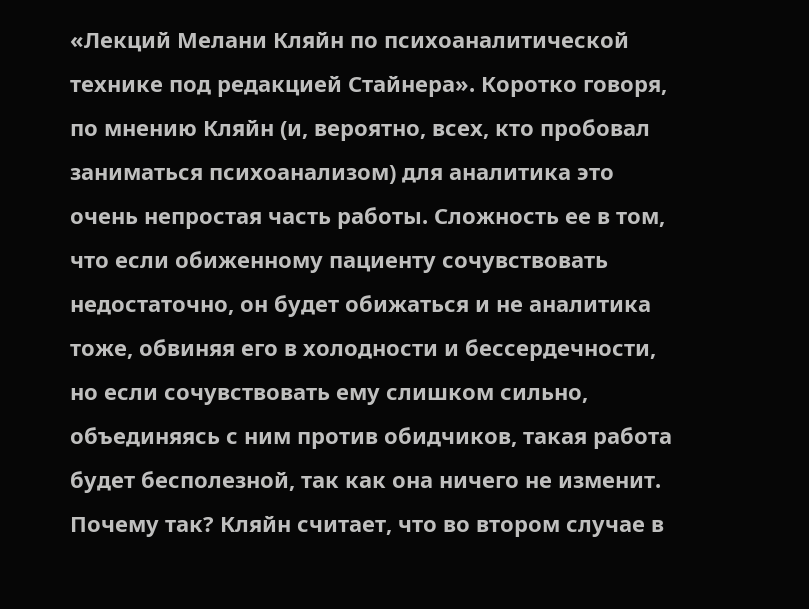«Лекций Мелани Кляйн по психоаналитической технике под редакцией Стайнера». Коротко говоря, по мнению Кляйн (и, вероятно, всех, кто пробовал заниматься психоанализом) для аналитика это очень непростая часть работы. Сложность ее в том, что если обиженному пациенту сочувствовать недостаточно, он будет обижаться и не аналитика тоже, обвиняя его в холодности и бессердечности, но если сочувствовать ему слишком сильно, объединяясь с ним против обидчиков, такая работа будет бесполезной, так как она ничего не изменит. Почему так? Кляйн считает, что во втором случае в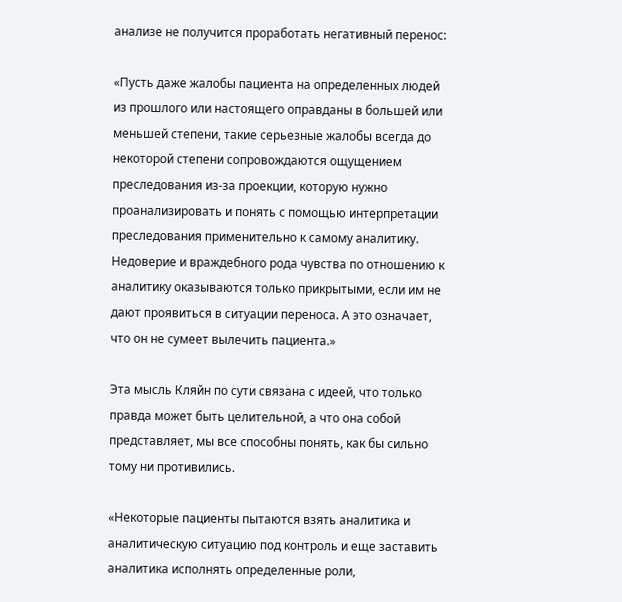анализе не получится проработать негативный перенос:

«Пусть даже жалобы пациента на определенных людей из прошлого или настоящего оправданы в большей или меньшей степени, такие серьезные жалобы всегда до некоторой степени сопровождаются ощущением преследования из-за проекции, которую нужно проанализировать и понять с помощью интерпретации преследования применительно к самому аналитику. Недоверие и враждебного рода чувства по отношению к аналитику оказываются только прикрытыми, если им не дают проявиться в ситуации переноса. А это означает, что он не сумеет вылечить пациента.»

Эта мысль Кляйн по сути связана с идеей, что только правда может быть целительной, а что она собой представляет, мы все способны понять, как бы сильно тому ни противились.

«Некоторые пациенты пытаются взять аналитика и аналитическую ситуацию под контроль и еще заставить аналитика исполнять определенные роли,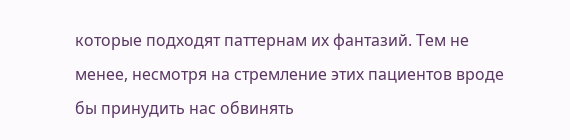которые подходят паттернам их фантазий. Тем не менее, несмотря на стремление этих пациентов вроде бы принудить нас обвинять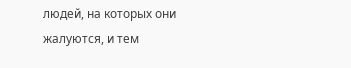людей, на которых они жалуются, и тем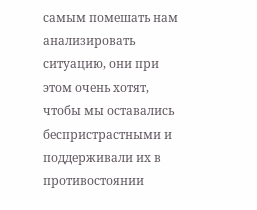самым помешать нам анализировать ситуацию, они при этом очень хотят, чтобы мы оставались беспристрастными и поддерживали их в противостоянии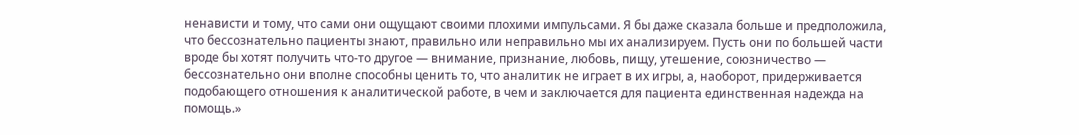ненависти и тому, что сами они ощущают своими плохими импульсами. Я бы даже сказала больше и предположила, что бессознательно пациенты знают, правильно или неправильно мы их анализируем. Пусть они по большей части вроде бы хотят получить что-то другое — внимание, признание, любовь, пищу, утешение, союзничество — бессознательно они вполне способны ценить то, что аналитик не играет в их игры, а, наоборот, придерживается подобающего отношения к аналитической работе, в чем и заключается для пациента единственная надежда на помощь.»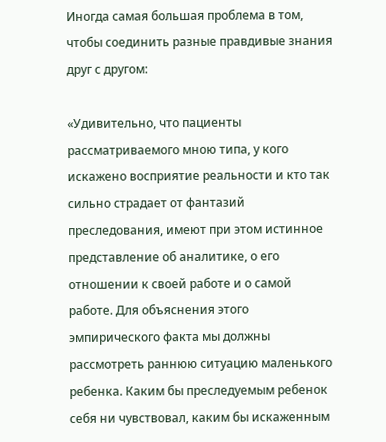Иногда самая большая проблема в том, чтобы соединить разные правдивые знания друг с другом:

«Удивительно, что пациенты рассматриваемого мною типа, у кого искажено восприятие реальности и кто так сильно страдает от фантазий преследования, имеют при этом истинное представление об аналитике, о его отношении к своей работе и о самой работе. Для объяснения этого эмпирического факта мы должны рассмотреть раннюю ситуацию маленького ребенка. Каким бы преследуемым ребенок себя ни чувствовал, каким бы искаженным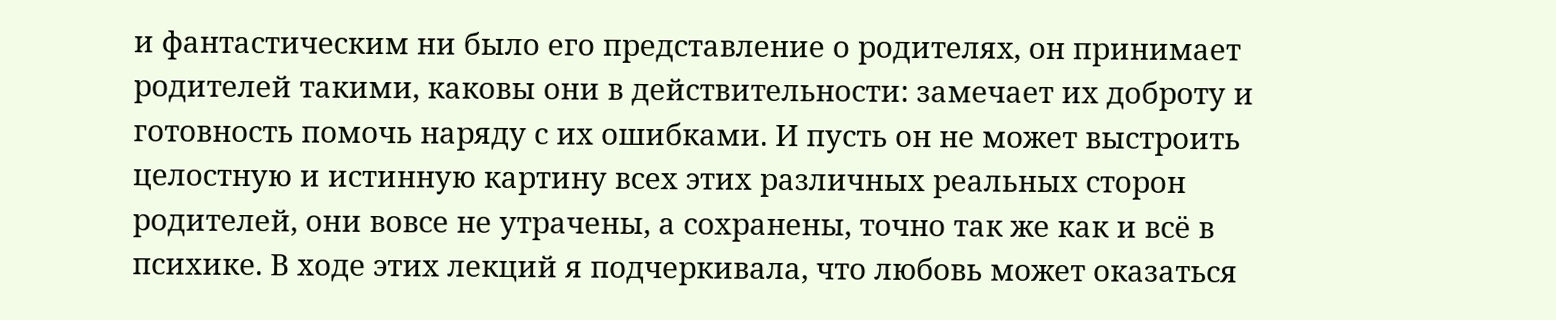и фантастическим ни было его представление о родителях, он принимает родителей такими, каковы они в действительности: замечает их доброту и готовность помочь наряду с их ошибками. И пусть он не может выстроить целостную и истинную картину всех этих различных реальных сторон родителей, они вовсе не утрачены, а сохранены, точно так же как и всё в психике. В ходе этих лекций я подчеркивала, что любовь может оказаться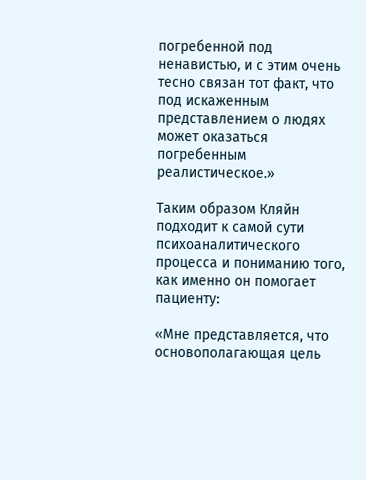погребенной под ненавистью, и с этим очень тесно связан тот факт, что под искаженным представлением о людях может оказаться погребенным реалистическое.»

Таким образом Кляйн подходит к самой сути психоаналитического процесса и пониманию того, как именно он помогает пациенту:

«Мне представляется, что основополагающая цель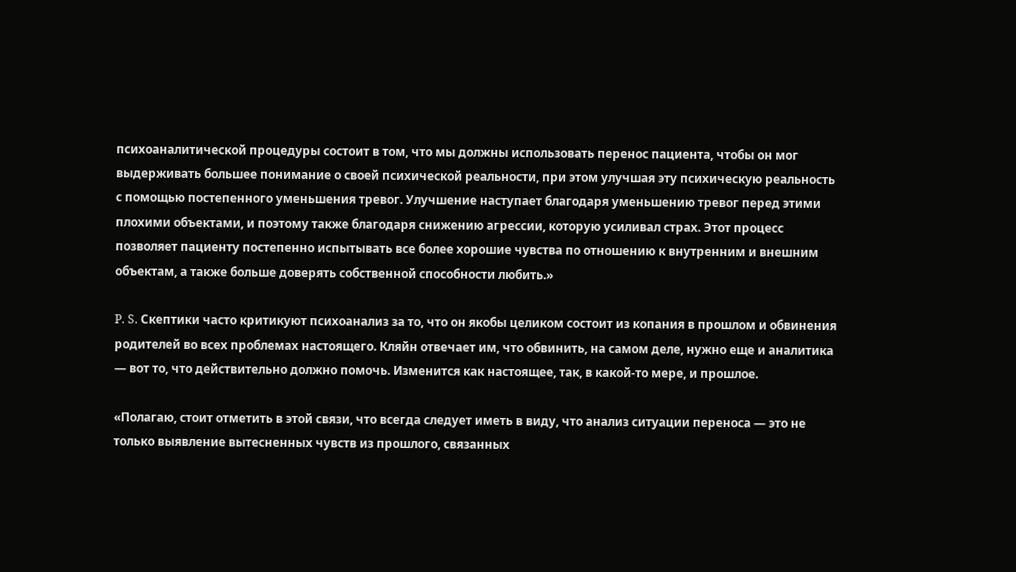психоаналитической процедуры состоит в том, что мы должны использовать перенос пациента, чтобы он мог выдерживать большее понимание о своей психической реальности, при этом улучшая эту психическую реальность с помощью постепенного уменьшения тревог. Улучшение наступает благодаря уменьшению тревог перед этими плохими объектами, и поэтому также благодаря снижению агрессии, которую усиливал страх. Этот процесс позволяет пациенту постепенно испытывать все более хорошие чувства по отношению к внутренним и внешним объектам, а также больше доверять собственной способности любить.»

P. S. Скептики часто критикуют психоанализ за то, что он якобы целиком состоит из копания в прошлом и обвинения родителей во всех проблемах настоящего. Кляйн отвечает им, что обвинить, на самом деле, нужно еще и аналитика — вот то, что действительно должно помочь. Изменится как настоящее, так, в какой-то мере, и прошлое.

«Полагаю, стоит отметить в этой связи, что всегда следует иметь в виду, что анализ ситуации переноса — это не только выявление вытесненных чувств из прошлого, связанных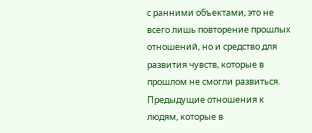с ранними объектами, это не всего лишь повторение прошлых отношений, но и средство для развития чувств, которые в прошлом не смогли развиться. Предыдущие отношения к людям, которые в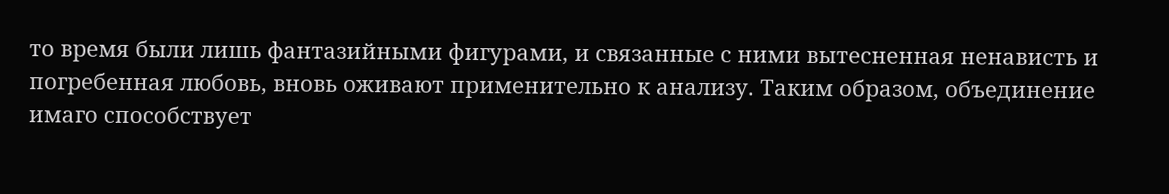то время были лишь фантазийными фигурами, и связанные с ними вытесненная ненависть и погребенная любовь, вновь оживают применительно к анализу. Таким образом, объединение имаго способствует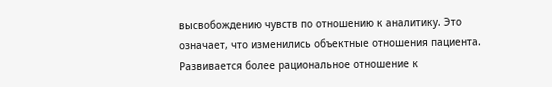высвобождению чувств по отношению к аналитику. Это означает, что изменились объектные отношения пациента. Развивается более рациональное отношение к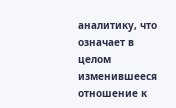аналитику, что означает в целом изменившееся отношение к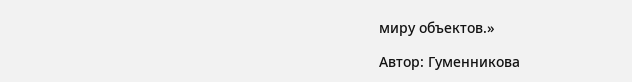миру объектов.»

Автор: Гуменникова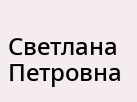Светлана Петровна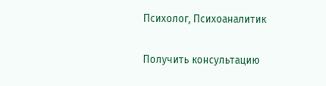Психолог, Психоаналитик

Получить консультацию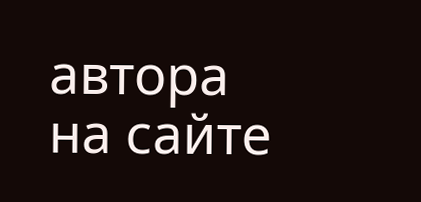автора на сайте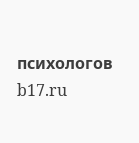психологов b17.ru